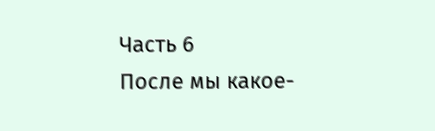Часть 6
После мы какое-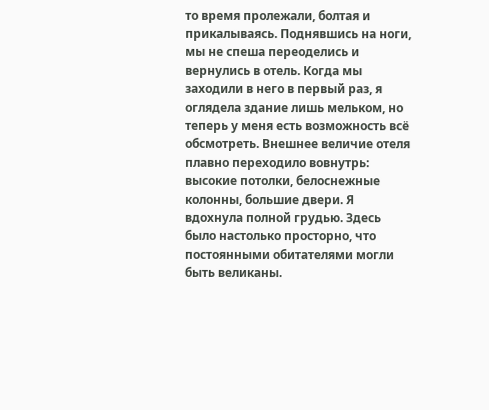то время пролежали, болтая и прикалываясь. Поднявшись на ноги, мы не спеша переоделись и вернулись в отель. Когда мы заходили в него в первый раз, я оглядела здание лишь мельком, но теперь у меня есть возможность всё обсмотреть. Внешнее величие отеля плавно переходило вовнутрь: высокие потолки, белоснежные колонны, большие двери. Я вдохнула полной грудью. Здесь было настолько просторно, что постоянными обитателями могли быть великаны.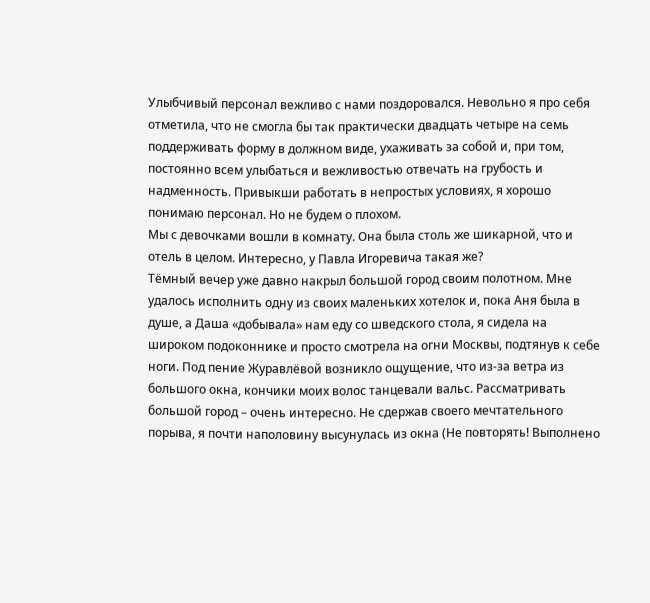Улыбчивый персонал вежливо с нами поздоровался. Невольно я про себя отметила, что не смогла бы так практически двадцать четыре на семь поддерживать форму в должном виде, ухаживать за собой и, при том, постоянно всем улыбаться и вежливостью отвечать на грубость и надменность. Привыкши работать в непростых условиях, я хорошо понимаю персонал. Но не будем о плохом.
Мы с девочками вошли в комнату. Она была столь же шикарной, что и отель в целом. Интересно, у Павла Игоревича такая же?
Тёмный вечер уже давно накрыл большой город своим полотном. Мне удалось исполнить одну из своих маленьких хотелок и, пока Аня была в душе, а Даша «добывала» нам еду со шведского стола, я сидела на широком подоконнике и просто смотрела на огни Москвы, подтянув к себе ноги. Под пение Журавлёвой возникло ощущение, что из-за ветра из большого окна, кончики моих волос танцевали вальс. Рассматривать большой город – очень интересно. Не сдержав своего мечтательного порыва, я почти наполовину высунулась из окна (Не повторять! Выполнено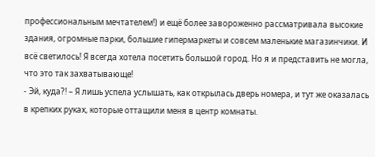профессиональным мечтателем!) и ещё более завороженно рассматривала высокие здания, огромные парки, большие гипермаркеты и совсем маленькие магазинчики. И всё светилось! Я всегда хотела посетить большой город. Но я и представить не могла, что это так захватывающе!
- Эй, куда?! – Я лишь успела услышать, как открылась дверь номера, и тут же оказалась в крепких руках, которые оттащили меня в центр комнаты.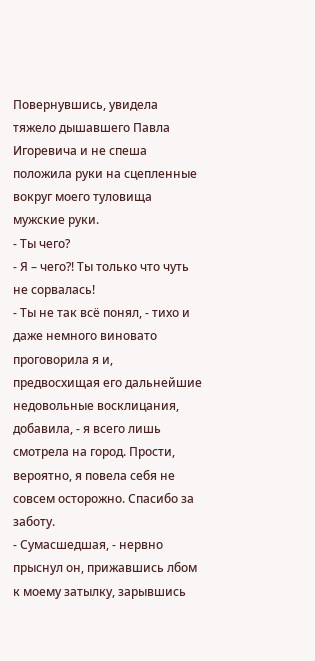Повернувшись, увидела тяжело дышавшего Павла Игоревича и не спеша положила руки на сцепленные вокруг моего туловища мужские руки.
- Ты чего?
- Я – чего?! Ты только что чуть не сорвалась!
- Ты не так всё понял, - тихо и даже немного виновато проговорила я и, предвосхищая его дальнейшие недовольные восклицания, добавила, - я всего лишь смотрела на город. Прости, вероятно, я повела себя не совсем осторожно. Спасибо за заботу.
- Сумасшедшая, - нервно прыснул он, прижавшись лбом к моему затылку, зарывшись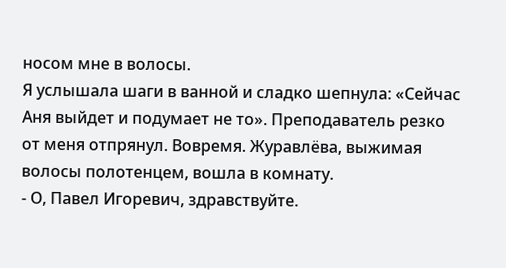носом мне в волосы.
Я услышала шаги в ванной и сладко шепнула: «Сейчас Аня выйдет и подумает не то». Преподаватель резко от меня отпрянул. Вовремя. Журавлёва, выжимая волосы полотенцем, вошла в комнату.
- О, Павел Игоревич, здравствуйте.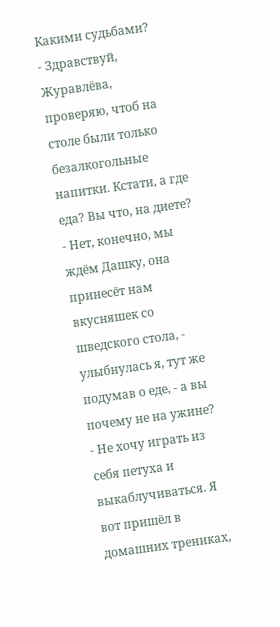Какими судьбами?
- Здравствуй, Журавлёва, проверяю, чтоб на столе были только безалкогольные напитки. Кстати, а где еда? Вы что, на диете?
- Нет, конечно, мы ждём Дашку, она принесёт нам вкусняшек со шведского стола, - улыбнулась я, тут же подумав о еде, - а вы почему не на ужине?
- Не хочу играть из себя петуха и выкаблучиваться. Я вот пришёл в домашних трениках,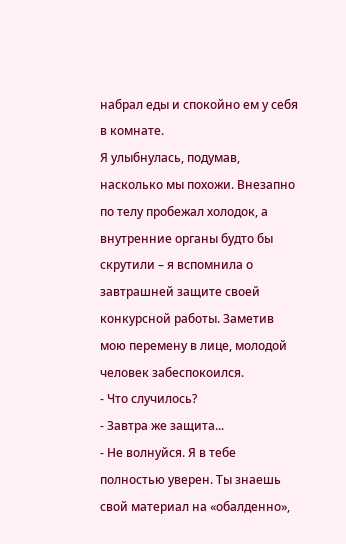набрал еды и спокойно ем у себя в комнате.
Я улыбнулась, подумав, насколько мы похожи. Внезапно по телу пробежал холодок, а внутренние органы будто бы скрутили – я вспомнила о завтрашней защите своей конкурсной работы. Заметив мою перемену в лице, молодой человек забеспокоился.
- Что случилось?
- Завтра же защита...
- Не волнуйся. Я в тебе полностью уверен. Ты знаешь свой материал на «обалденно»,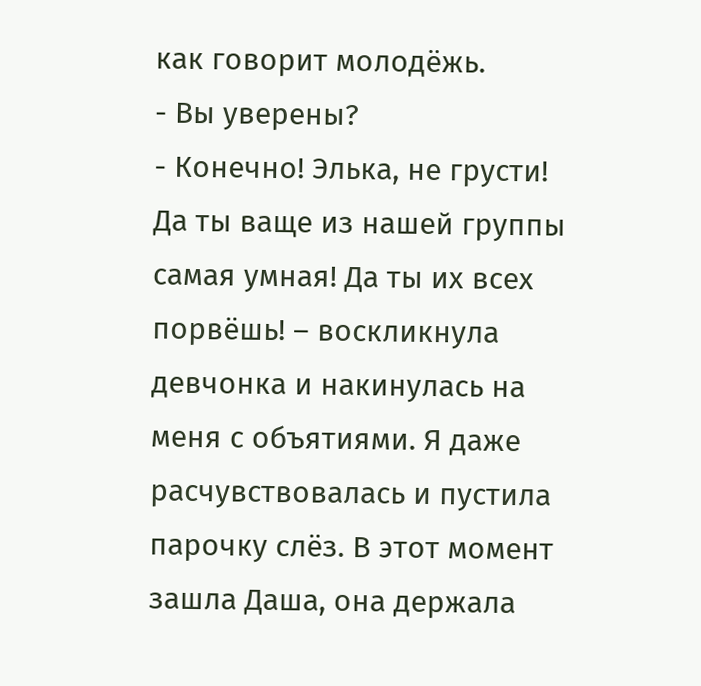как говорит молодёжь.
- Вы уверены?
- Конечно! Элька, не грусти! Да ты ваще из нашей группы самая умная! Да ты их всех порвёшь! – воскликнула девчонка и накинулась на меня с объятиями. Я даже расчувствовалась и пустила парочку слёз. В этот момент зашла Даша, она держала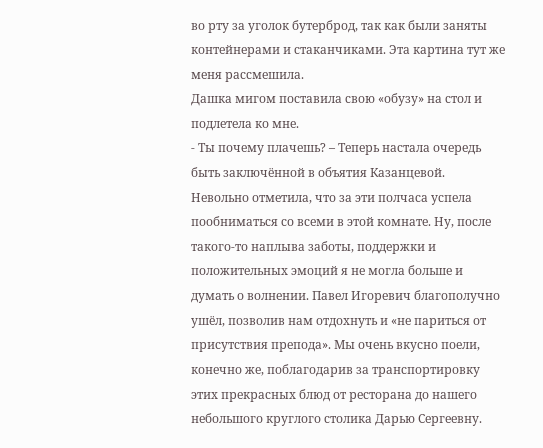во рту за уголок бутерброд, так как были заняты контейнерами и стаканчиками. Эта картина тут же меня рассмешила.
Дашка мигом поставила свою «обузу» на стол и подлетела ко мне.
- Ты почему плачешь? – Теперь настала очередь быть заключённой в объятия Казанцевой.
Невольно отметила, что за эти полчаса успела пообниматься со всеми в этой комнате. Ну, после такого-то наплыва заботы, поддержки и положительных эмоций я не могла больше и думать о волнении. Павел Игоревич благополучно ушёл, позволив нам отдохнуть и «не париться от присутствия препода». Мы очень вкусно поели, конечно же, поблагодарив за транспортировку этих прекрасных блюд от ресторана до нашего небольшого круглого столика Дарью Сергеевну.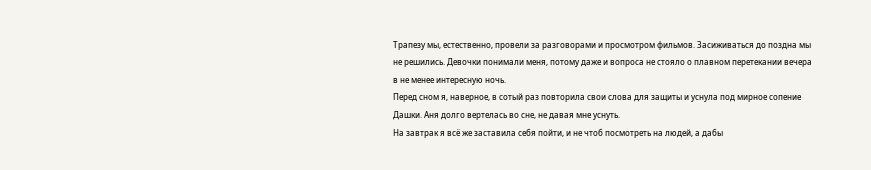Трапезу мы, естественно, провели за разговорами и просмотром фильмов. Засиживаться до поздна мы не решились. Девочки понимали меня, потому даже и вопроса не стояло о плавном перетекании вечера в не менее интересную ночь.
Перед сном я, наверное, в сотый раз повторила свои слова для защиты и уснула под мирное сопение Дашки. Аня долго вертелась во сне, не давая мне уснуть.
На завтрак я всё же заставила себя пойти, и не чтоб посмотреть на людей, а дабы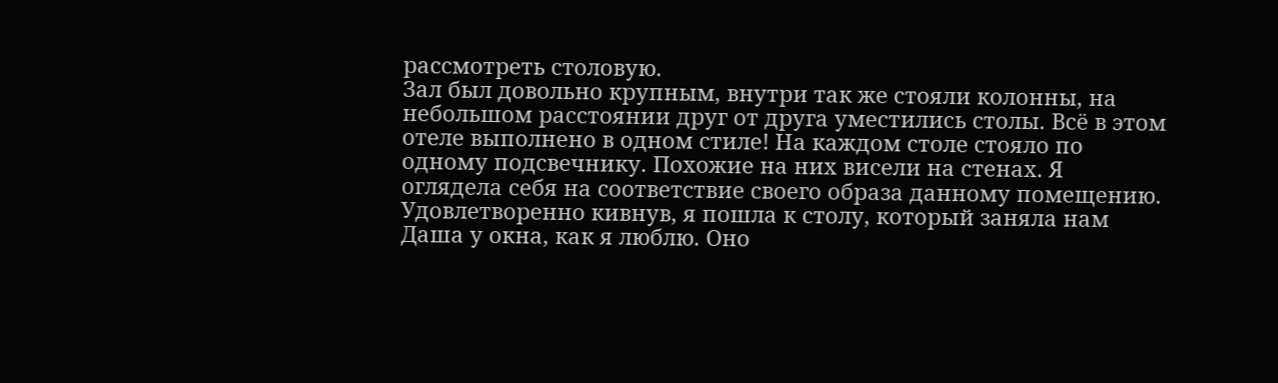рассмотреть столовую.
Зал был довольно крупным, внутри так же стояли колонны, на небольшом расстоянии друг от друга уместились столы. Всё в этом отеле выполнено в одном стиле! На каждом столе стояло по одному подсвечнику. Похожие на них висели на стенах. Я оглядела себя на соответствие своего образа данному помещению. Удовлетворенно кивнув, я пошла к столу, который заняла нам Даша у окна, как я люблю. Оно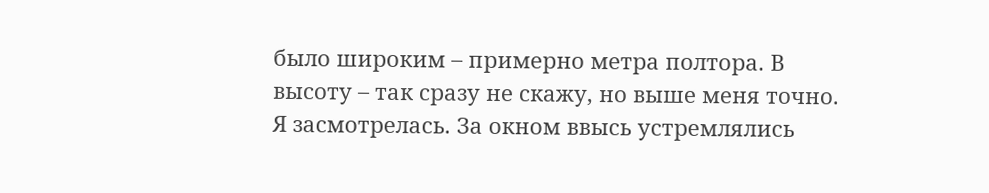было широким – примерно метра полтора. В высоту – так сразу не скажу, но выше меня точно. Я засмотрелась. За окном ввысь устремлялись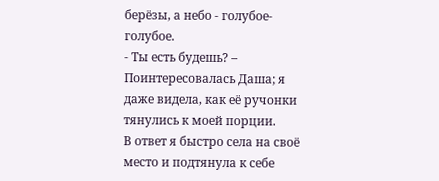берёзы, а небо - голубое-голубое.
- Ты есть будешь? – Поинтересовалась Даша; я даже видела, как её ручонки тянулись к моей порции.
В ответ я быстро села на своё место и подтянула к себе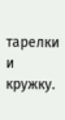тарелки и кружку.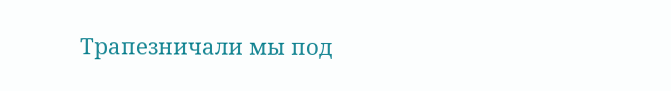Трапезничали мы под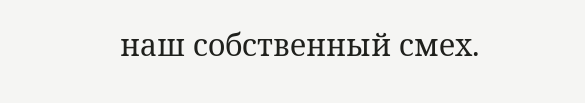наш собственный смех.